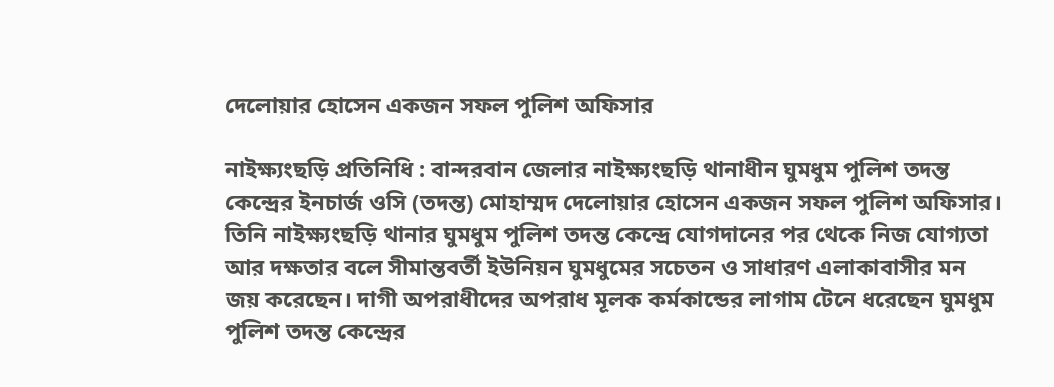দেলোয়ার হোসেন একজন সফল পুলিশ অফিসার

নাইক্ষ্যংছড়ি প্রতিনিধি : বান্দরবান জেলার নাইক্ষ্যংছড়ি থানাধীন ঘুমধুম পুলিশ তদন্ত কেন্দ্রের ইনচার্জ ওসি (তদন্ত) মোহাম্মদ দেলোয়ার হোসেন একজন সফল পুলিশ অফিসার। তিনি নাইক্ষ্যংছড়ি থানার ঘুমধুম পুলিশ তদন্ত কেন্দ্রে যোগদানের পর থেকে নিজ যোগ্যতা আর দক্ষতার বলে সীমান্তবর্তী ইউনিয়ন ঘুমধুমের সচেতন ও সাধারণ এলাকাবাসীর মন জয় করেছেন। দাগী অপরাধীদের অপরাধ মূলক কর্মকান্ডের লাগাম টেনে ধরেছেন ঘুমধুম পুলিশ তদন্ত কেন্দ্রের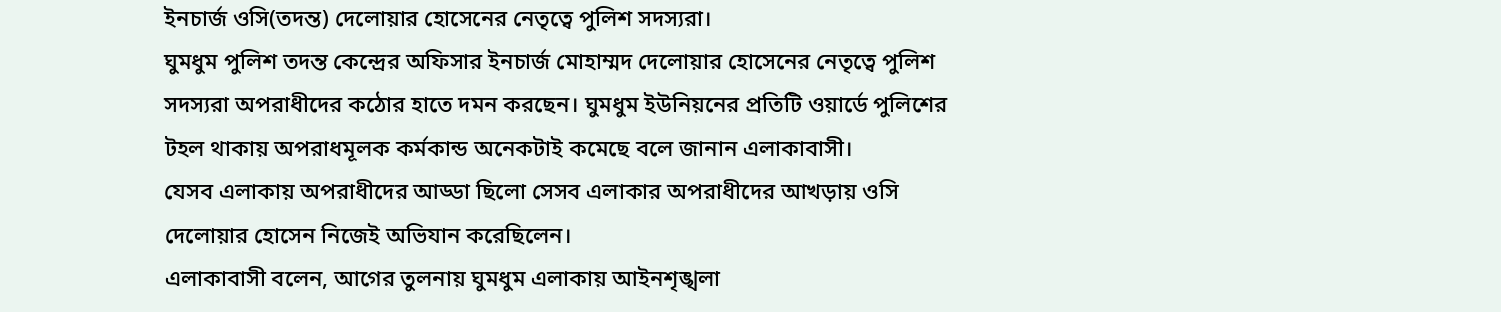ইনচার্জ ওসি(তদন্ত) দেলোয়ার হোসেনের নেতৃত্বে পুলিশ সদস্যরা।
ঘুমধুম পুলিশ তদন্ত কেন্দ্রের অফিসার ইনচার্জ মোহাম্মদ দেলোয়ার হোসেনের নেতৃত্বে পুলিশ সদস্যরা অপরাধীদের কঠোর হাতে দমন করছেন। ঘুমধুম ইউনিয়নের প্রতিটি ওয়ার্ডে পুলিশের টহল থাকায় অপরাধমূলক কর্মকান্ড অনেকটাই কমেছে বলে জানান এলাকাবাসী।
যেসব এলাকায় অপরাধীদের আড্ডা ছিলো সেসব এলাকার অপরাধীদের আখড়ায় ওসি দেলোয়ার হোসেন নিজেই অভিযান করেছিলেন।
এলাকাবাসী বলেন, আগের তুলনায় ঘুমধুম এলাকায় আইনশৃঙ্খলা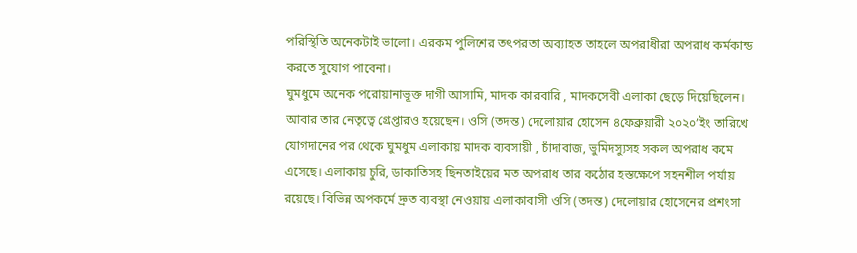পরিস্থিতি অনেকটাই ভালো। এরকম পুলিশের তৎপরতা অব্যাহত তাহলে অপরাধীরা অপরাধ কর্মকান্ড করতে সুযোগ পাবেনা।
ঘুমধুমে অনেক পরোয়ানাভূক্ত দাগী আসামি, মাদক কারবারি , মাদকসেবী এলাকা ছেড়ে দিয়েছিলেন। আবার তার নেতৃত্বে গ্রেপ্তারও হয়েছেন। ওসি (তদন্ত) দেলোয়ার হোসেন ৪ফেব্রুয়ারী ২০২০’ইং তারিখে যোগদানের পর থেকে ঘুমধুম এলাকায় মাদক ব্যবসায়ী , চাঁদাবাজ, ভুমিদস্যুসহ সকল অপরাধ কমে এসেছে। এলাকায় চুরি, ডাকাতিসহ ছিনতাইয়ের মত অপরাধ তার কঠোর হস্তক্ষেপে সহনশীল পর্যায় রয়েছে। বিভিন্ন অপকর্মে দ্রুত ব্যবস্থা নেওয়ায় এলাকাবাসী ওসি (তদন্ত) দেলোয়ার হোসেনের প্রশংসা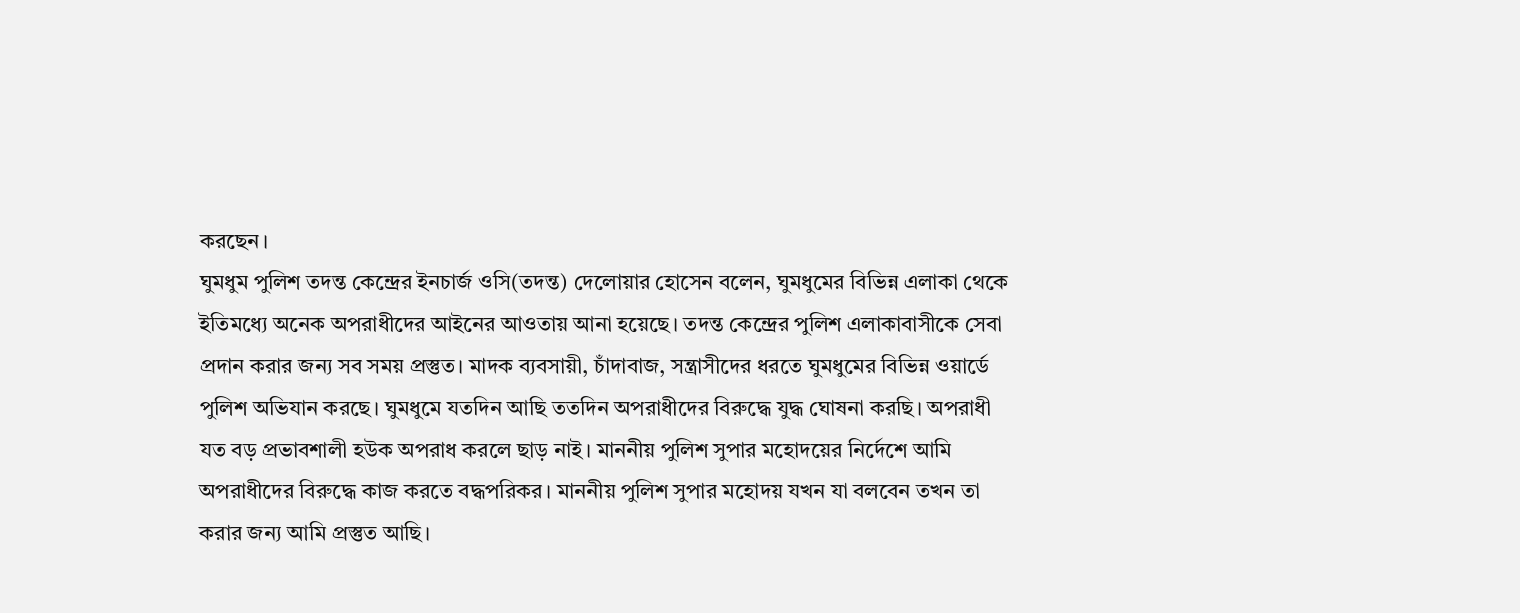করছেন।
ঘুমধুম পুলিশ তদন্ত কেন্দ্রের ইনচার্জ ওসি(তদন্ত) দেলোয়ার হোসেন বলেন, ঘুমধুমের বিভিন্ন এলাকা থেকে ইতিমধ্যে অনেক অপরাধীদের আইনের আওতায় আনা হয়েছে। তদন্ত কেন্দ্রের পুলিশ এলাকাবাসীকে সেবা প্রদান করার জন্য সব সময় প্রস্তুত। মাদক ব্যবসায়ী, চাঁদাবাজ, সন্ত্রাসীদের ধরতে ঘুমধুমের বিভিন্ন ওয়ার্ডে পুলিশ অভিযান করছে। ঘুমধুমে যতদিন আছি ততদিন অপরাধীদের বিরুদ্ধে যুদ্ধ ঘোষনা করছি। অপরাধী যত বড় প্রভাবশালী হউক অপরাধ করলে ছাড় নাই। মাননীয় পুলিশ সুপার মহোদয়ের নির্দেশে আমি অপরাধীদের বিরুদ্ধে কাজ করতে বদ্ধপরিকর। মাননীয় পুলিশ সুপার মহোদয় যখন যা বলবেন তখন তা করার জন্য আমি প্রস্তুত আছি।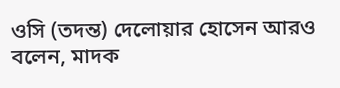ওসি (তদন্ত) দেলোয়ার হোসেন আরও বলেন, মাদক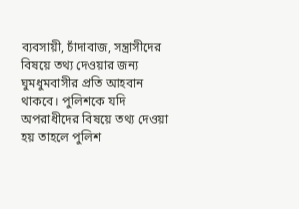ব্যবসায়ী, চাঁদাবাজ, সন্ত্রাসীদের বিষয়ে তথ্য দেওয়ার জন্য ঘুমধুমবাসীর প্রতি আহবান থাকবে। পুলিশকে যদি অপরাধীদের বিষয়ে তথ্য দেওয়া হয় তাহলে পুলিশ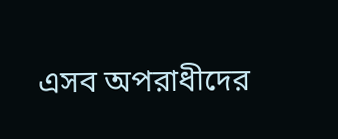এসব অপরাধীদের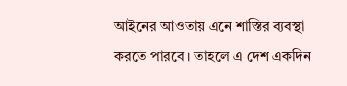আইনের আওতায় এনে শাস্তির ব্যবস্থা করতে পারবে। তাহলে এ দেশ একদিন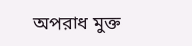অপরাধ মুক্ত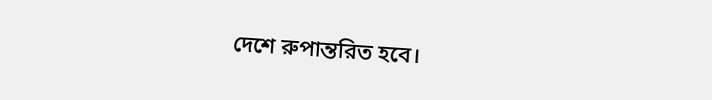দেশে রুপান্তরিত হবে।